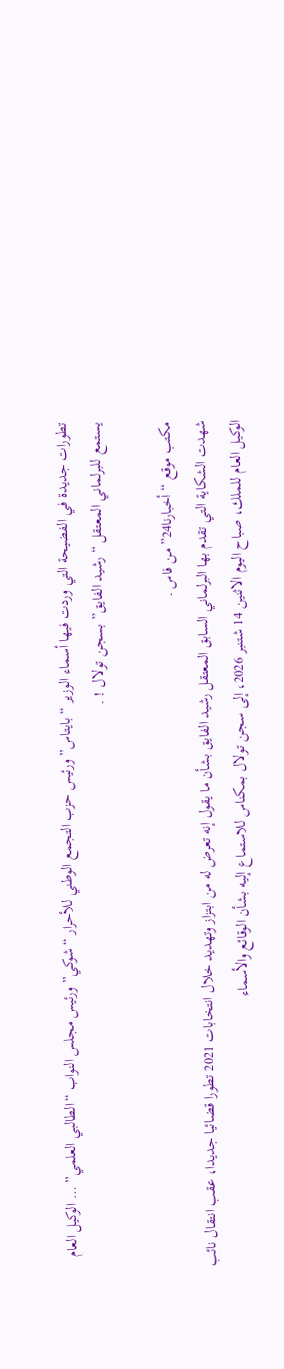تطورات جديدة في الفضيحة التي وردت فيها أسماء الوزير “بايتاس” ورئيس حزب التجمع الوطني للأحرار “شوكي” ورئيس مجلس النواب “الطالبي العلمي” … الوكيل العام يستمع للبرلماني المعتقل “رشيد الفايق” بسجن تولال ! .

مكتب موقع “أخبارنا24” من فاس .
شهدت الشكاية التي تقدم بها البرلماني السابق المعتقل رشيد الفايق بشأن ما يقول إنه تعرض له من ابتزاز وتهديد خلال انتخابات 2021 تطورا قضائيا جديدا، عقب انتقال نائب الوكيل العام للملك، صباح اليوم الاثنين 14 شتنبر 2026، إلى سجن تولال بمكناس للاستماع إليه بشأن الوقائع والأسماء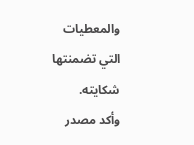والمعطيات التي تضمنتها شكايته.
وأكد مصدر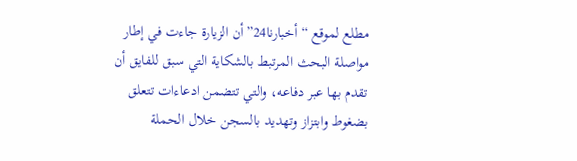مطلع لموقع “أخبارنا24” أن الزيارة جاءت في إطار مواصلة البحث المرتبط بالشكاية التي سبق للفايق أن تقدم بها عبر دفاعه، والتي تتضمن ادعاءات تتعلق بضغوط وابتزاز وتهديد بالسجن خلال الحملة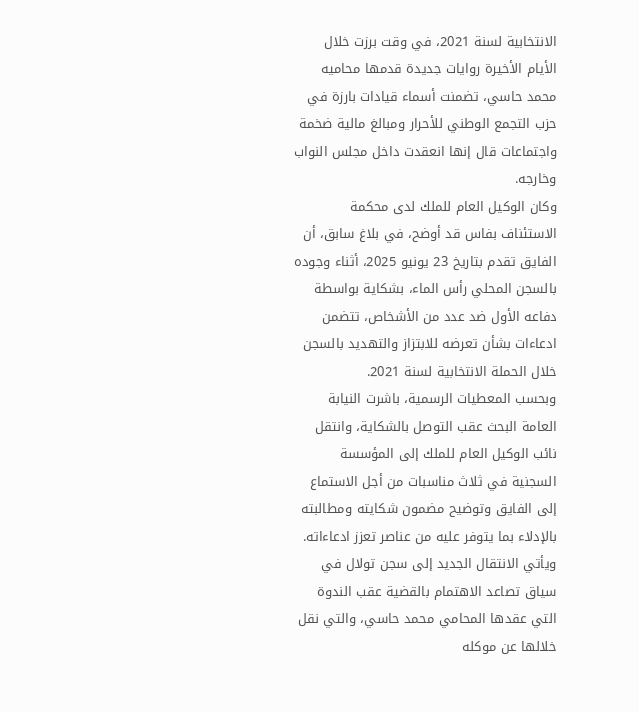الانتخابية لسنة 2021، في وقت برزت خلال الأيام الأخيرة روايات جديدة قدمها محاميه محمد حاسي، تضمنت أسماء قيادات بارزة في حزب التجمع الوطني للأحرار ومبالغ مالية ضخمة واجتماعات قال إنها انعقدت داخل مجلس النواب وخارجه.
وكان الوكيل العام للملك لدى محكمة الاستئناف بفاس قد أوضح، في بلاغ سابق، أن الفايق تقدم بتاريخ 23 يونيو 2025، أثناء وجوده بالسجن المحلي رأس الماء، بشكاية بواسطة دفاعه الأول ضد عدد من الأشخاص، تتضمن ادعاءات بشأن تعرضه للابتزاز والتهديد بالسجن خلال الحملة الانتخابية لسنة 2021.
وبحسب المعطيات الرسمية، باشرت النيابة العامة البحث عقب التوصل بالشكاية، وانتقل نائب الوكيل العام للملك إلى المؤسسة السجنية في ثلاث مناسبات من أجل الاستماع إلى الفايق وتوضيح مضمون شكايته ومطالبته بالإدلاء بما يتوفر عليه من عناصر تعزز ادعاءاته.
ويأتي الانتقال الجديد إلى سجن تولال في سياق تصاعد الاهتمام بالقضية عقب الندوة التي عقدها المحامي محمد حاسي، والتي نقل خلالها عن موكله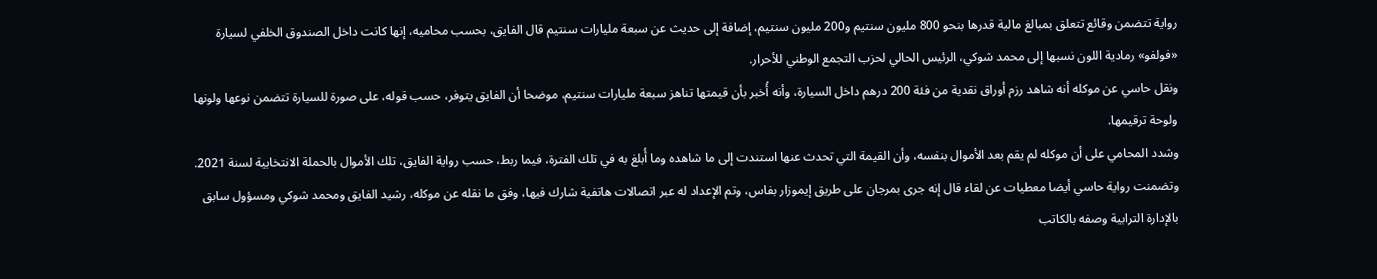رواية تتضمن وقائع تتعلق بمبالغ مالية قدرها بنحو 800 مليون سنتيم و200 مليون سنتيم، إضافة إلى حديث عن سبعة مليارات سنتيم قال الفايق، بحسب محاميه، إنها كانت داخل الصندوق الخلفي لسيارة «فولفو» رمادية اللون نسبها إلى محمد شوكي، الرئيس الحالي لحزب التجمع الوطني للأحرار.
ونقل حاسي عن موكله أنه شاهد رزم أوراق نقدية من فئة 200 درهم داخل السيارة، وأنه أُخبر بأن قيمتها تناهز سبعة مليارات سنتيم، موضحا أن الفايق يتوفر، حسب قوله، على صورة للسيارة تتضمن نوعها ولونها ولوحة ترقيمها.
وشدد المحامي على أن موكله لم يقم بعد الأموال بنفسه، وأن القيمة التي تحدث عنها استندت إلى ما شاهده وما أُبلغ به في تلك الفترة، فيما ربط، حسب رواية الفايق، تلك الأموال بالحملة الانتخابية لسنة 2021.
وتضمنت رواية حاسي أيضا معطيات عن لقاء قال إنه جرى بمرجان على طريق إيموزار بفاس، وتم الإعداد له عبر اتصالات هاتفية شارك فيها، وفق ما نقله عن موكله، رشيد الفايق ومحمد شوكي ومسؤول سابق بالإدارة الترابية وصفه بالكاتب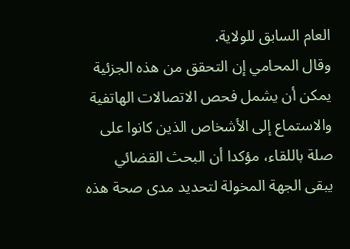العام السابق للولاية.
وقال المحامي إن التحقق من هذه الجزئية يمكن أن يشمل فحص الاتصالات الهاتفية والاستماع إلى الأشخاص الذين كانوا على صلة باللقاء، مؤكدا أن البحث القضائي يبقى الجهة المخولة لتحديد مدى صحة هذه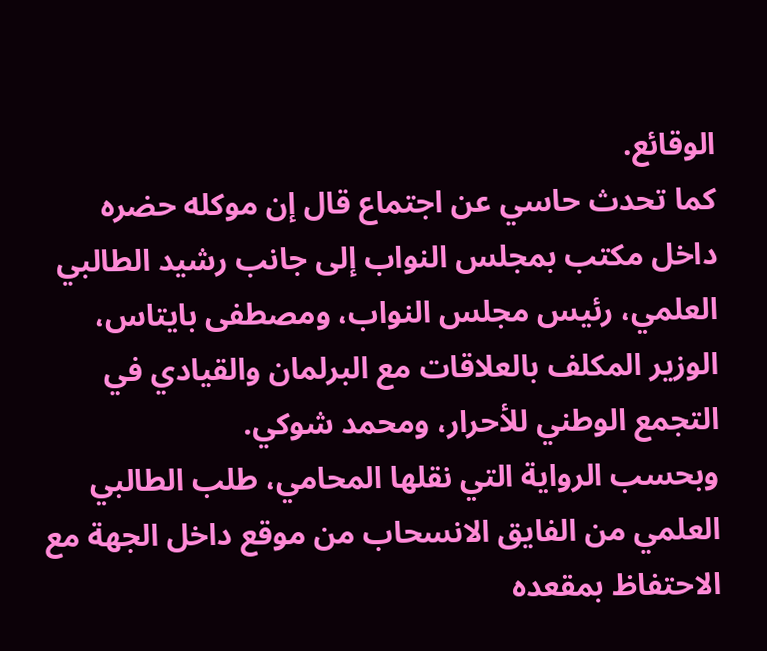الوقائع.
كما تحدث حاسي عن اجتماع قال إن موكله حضره داخل مكتب بمجلس النواب إلى جانب رشيد الطالبي العلمي، رئيس مجلس النواب، ومصطفى بايتاس، الوزير المكلف بالعلاقات مع البرلمان والقيادي في التجمع الوطني للأحرار، ومحمد شوكي.
وبحسب الرواية التي نقلها المحامي، طلب الطالبي العلمي من الفايق الانسحاب من موقع داخل الجهة مع الاحتفاظ بمقعده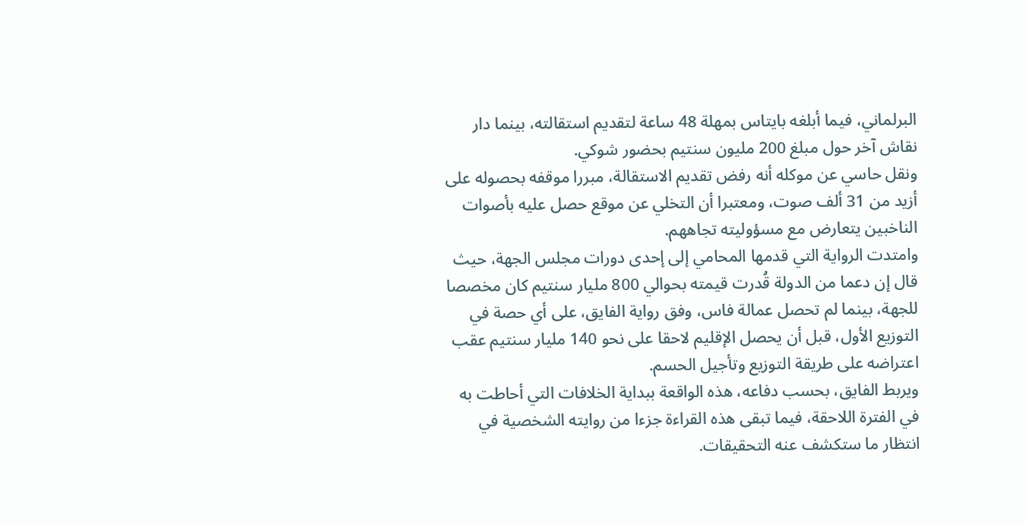البرلماني، فيما أبلغه بايتاس بمهلة 48 ساعة لتقديم استقالته، بينما دار نقاش آخر حول مبلغ 200 مليون سنتيم بحضور شوكي.
ونقل حاسي عن موكله أنه رفض تقديم الاستقالة، مبررا موقفه بحصوله على أزيد من 31 ألف صوت، ومعتبرا أن التخلي عن موقع حصل عليه بأصوات الناخبين يتعارض مع مسؤوليته تجاههم.
وامتدت الرواية التي قدمها المحامي إلى إحدى دورات مجلس الجهة، حيث قال إن دعما من الدولة قُدرت قيمته بحوالي 800 مليار سنتيم كان مخصصا للجهة، بينما لم تحصل عمالة فاس، وفق رواية الفايق، على أي حصة في التوزيع الأول، قبل أن يحصل الإقليم لاحقا على نحو 140 مليار سنتيم عقب اعتراضه على طريقة التوزيع وتأجيل الحسم.
ويربط الفايق، بحسب دفاعه، هذه الواقعة ببداية الخلافات التي أحاطت به في الفترة اللاحقة، فيما تبقى هذه القراءة جزءا من روايته الشخصية في انتظار ما ستكشف عنه التحقيقات.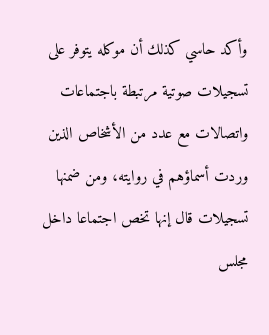وأكد حاسي كذلك أن موكله يتوفر على تسجيلات صوتية مرتبطة باجتماعات واتصالات مع عدد من الأشخاص الذين وردت أسماؤهم في روايته، ومن ضمنها تسجيلات قال إنها تخص اجتماعا داخل مجلس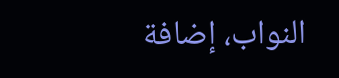النواب، إضافة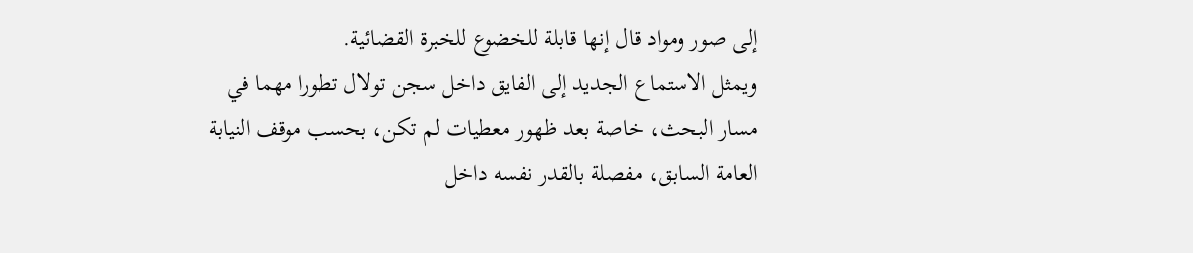إلى صور ومواد قال إنها قابلة للخضوع للخبرة القضائية.
ويمثل الاستماع الجديد إلى الفايق داخل سجن تولال تطورا مهما في مسار البحث، خاصة بعد ظهور معطيات لم تكن، بحسب موقف النيابة العامة السابق، مفصلة بالقدر نفسه داخل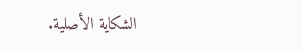الشكاية الأصلية.